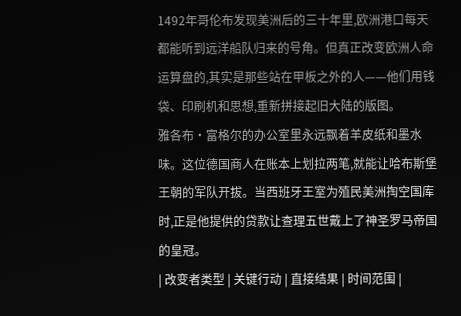1492年哥伦布发现美洲后的三十年里,欧洲港口每天都能听到远洋船队归来的号角。但真正改变欧洲人命运算盘的,其实是那些站在甲板之外的人——他们用钱袋、印刷机和思想,重新拼接起旧大陆的版图。
雅各布·富格尔的办公室里永远飘着羊皮纸和墨水味。这位德国商人在账本上划拉两笔,就能让哈布斯堡王朝的军队开拔。当西班牙王室为殖民美洲掏空国库时,正是他提供的贷款让查理五世戴上了神圣罗马帝国的皇冠。
| 改变者类型 | 关键行动 | 直接结果 | 时间范围 |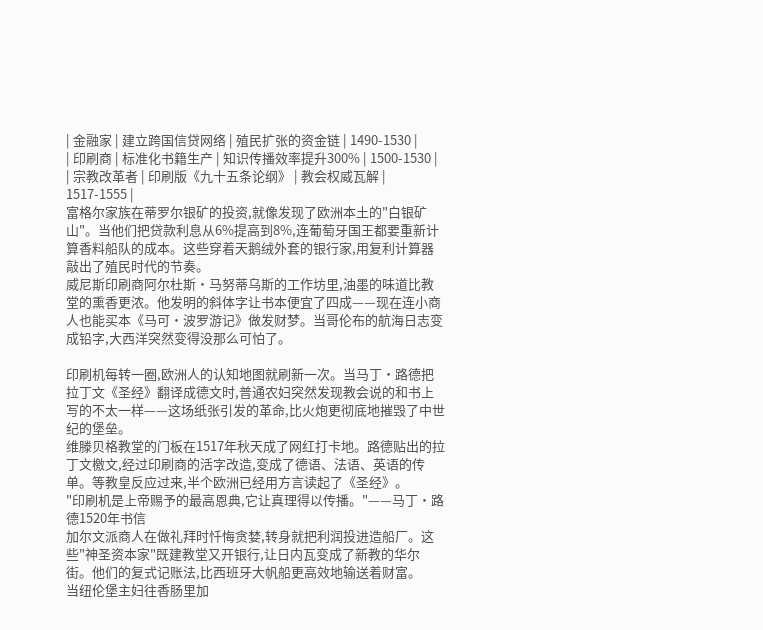| 金融家 | 建立跨国信贷网络 | 殖民扩张的资金链 | 1490-1530 |
| 印刷商 | 标准化书籍生产 | 知识传播效率提升300% | 1500-1530 |
| 宗教改革者 | 印刷版《九十五条论纲》 | 教会权威瓦解 | 1517-1555 |
富格尔家族在蒂罗尔银矿的投资,就像发现了欧洲本土的"白银矿山"。当他们把贷款利息从6%提高到8%,连葡萄牙国王都要重新计算香料船队的成本。这些穿着天鹅绒外套的银行家,用复利计算器敲出了殖民时代的节奏。
威尼斯印刷商阿尔杜斯·马努蒂乌斯的工作坊里,油墨的味道比教堂的熏香更浓。他发明的斜体字让书本便宜了四成——现在连小商人也能买本《马可·波罗游记》做发财梦。当哥伦布的航海日志变成铅字,大西洋突然变得没那么可怕了。

印刷机每转一圈,欧洲人的认知地图就刷新一次。当马丁·路德把拉丁文《圣经》翻译成德文时,普通农妇突然发现教会说的和书上写的不太一样——这场纸张引发的革命,比火炮更彻底地摧毁了中世纪的堡垒。
维滕贝格教堂的门板在1517年秋天成了网红打卡地。路德贴出的拉丁文檄文,经过印刷商的活字改造,变成了德语、法语、英语的传单。等教皇反应过来,半个欧洲已经用方言读起了《圣经》。
"印刷机是上帝赐予的最高恩典,它让真理得以传播。"——马丁·路德1520年书信
加尔文派商人在做礼拜时忏悔贪婪,转身就把利润投进造船厂。这些"神圣资本家"既建教堂又开银行,让日内瓦变成了新教的华尔街。他们的复式记账法,比西班牙大帆船更高效地输送着财富。
当纽伦堡主妇往香肠里加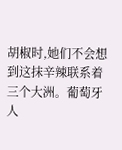胡椒时,她们不会想到这抹辛辣联系着三个大洲。葡萄牙人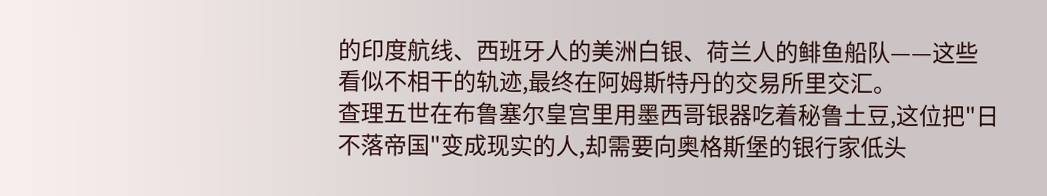的印度航线、西班牙人的美洲白银、荷兰人的鲱鱼船队——这些看似不相干的轨迹,最终在阿姆斯特丹的交易所里交汇。
查理五世在布鲁塞尔皇宫里用墨西哥银器吃着秘鲁土豆,这位把"日不落帝国"变成现实的人,却需要向奥格斯堡的银行家低头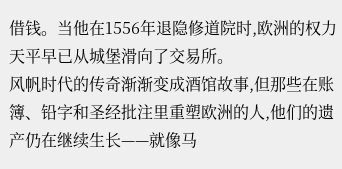借钱。当他在1556年退隐修道院时,欧洲的权力天平早已从城堡滑向了交易所。
风帆时代的传奇渐渐变成酒馆故事,但那些在账簿、铅字和圣经批注里重塑欧洲的人,他们的遗产仍在继续生长——就像马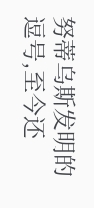努蒂乌斯发明的逗号,至今还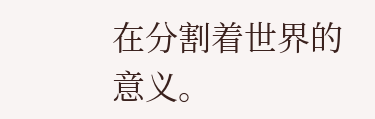在分割着世界的意义。